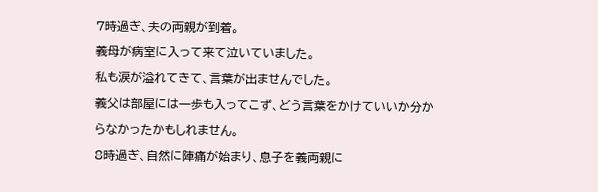7時過ぎ、夫の両親が到着。
義母が病室に入って来て泣いていました。
私も涙が溢れてきて、言葉が出ませんでした。
義父は部屋には一歩も入ってこず、どう言葉をかけていいか分からなかったかもしれません。
8時過ぎ、自然に陣痛が始まり、息子を義両親に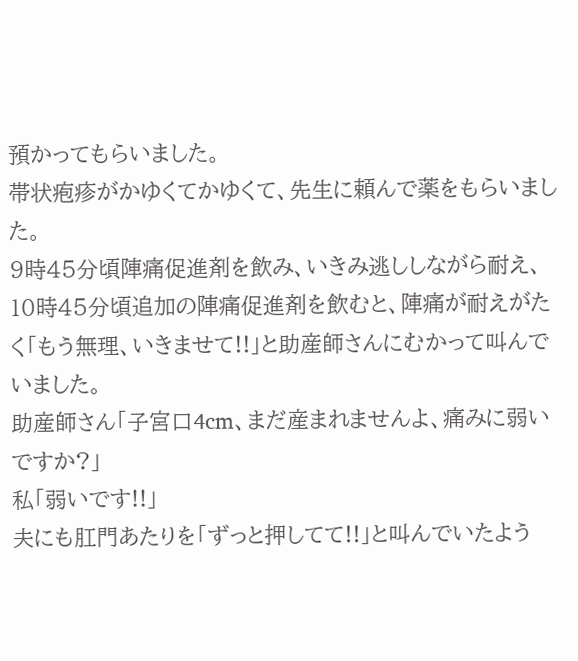預かってもらいました。
帯状疱疹がかゆくてかゆくて、先生に頼んで薬をもらいました。
9時45分頃陣痛促進剤を飲み、いきみ逃ししながら耐え、
10時45分頃追加の陣痛促進剤を飲むと、陣痛が耐えがたく「もう無理、いきませて!!」と助産師さんにむかって叫んでいました。
助産師さん「子宮口4cm、まだ産まれませんよ、痛みに弱いですか?」
私「弱いです!!」
夫にも肛門あたりを「ずっと押してて!!」と叫んでいたよう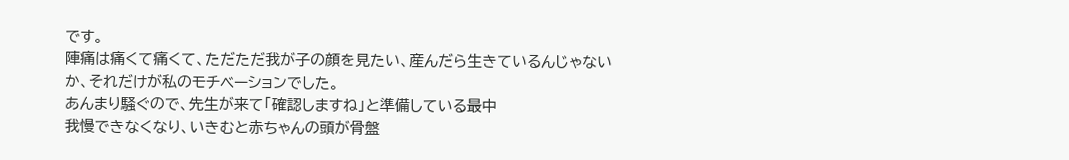です。
陣痛は痛くて痛くて、ただただ我が子の顔を見たい、産んだら生きているんじゃないか、それだけが私のモチベーションでした。
あんまり騒ぐので、先生が来て「確認しますね」と準備している最中
我慢できなくなり、いきむと赤ちゃんの頭が骨盤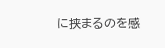に挟まるのを感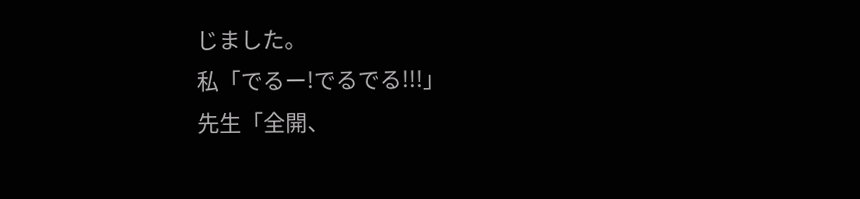じました。
私「でるー!でるでる!!!」
先生「全開、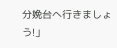分娩台へ行きましょう!」